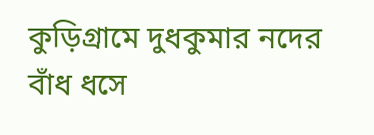কুড়িগ্রামে দুধকুমার নদের বাঁধ ধসে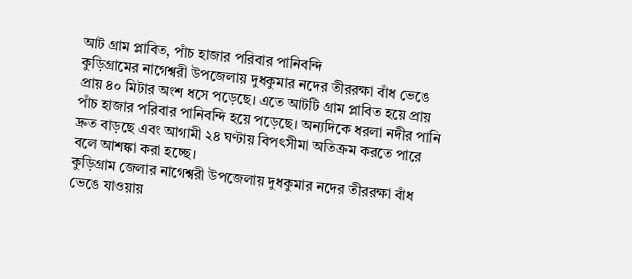আট গ্রাম প্লাবিত, পাঁচ হাজার পরিবার পানিবন্দি
কুড়িগ্রামের নাগেশ্বরী উপজেলায় দুধকুমার নদের তীররক্ষা বাঁধ ভেঙে প্রায় ৪০ মিটার অংশ ধসে পড়েছে। এতে আটটি গ্রাম প্লাবিত হয়ে প্রায় পাঁচ হাজার পরিবার পানিবন্দি হয়ে পড়েছে। অন্যদিকে ধরলা নদীর পানি দ্রুত বাড়ছে এবং আগামী ২৪ ঘণ্টায় বিপৎসীমা অতিক্রম করতে পারে বলে আশঙ্কা করা হচ্ছে।
কুড়িগ্রাম জেলার নাগেশ্বরী উপজেলায় দুধকুমার নদের তীররক্ষা বাঁধ ভেঙে যাওয়ায়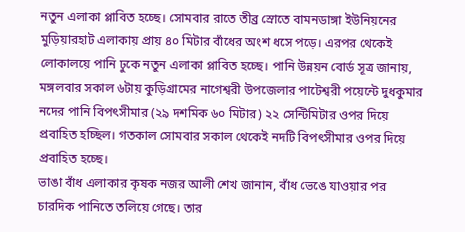নতুন এলাকা প্লাবিত হচ্ছে। সোমবার রাতে তীব্র স্রোতে বামনডাঙ্গা ইউনিয়নের মুড়িয়ারহাট এলাকায় প্রায় ৪০ মিটার বাঁধের অংশ ধসে পড়ে। এরপর থেকেই লোকালয়ে পানি ঢুকে নতুন এলাকা প্লাবিত হচ্ছে। পানি উন্নয়ন বোর্ড সূত্র জানায়, মঙ্গলবার সকাল ৬টায় কুড়িগ্রামের নাগেশ্বরী উপজেলার পাটেশ্বরী পয়েন্টে দুধকুমার নদের পানি বিপৎসীমার (২৯ দশমিক ৬০ মিটার) ২২ সেন্টিমিটার ওপর দিয়ে প্রবাহিত হচ্ছিল। গতকাল সোমবার সকাল থেকেই নদটি বিপৎসীমার ওপর দিয়ে প্রবাহিত হচ্ছে।
ভাঙা বাঁধ এলাকার কৃষক নজর আলী শেখ জানান, বাঁধ ভেঙে যাওয়ার পর চারদিক পানিতে তলিয়ে গেছে। তার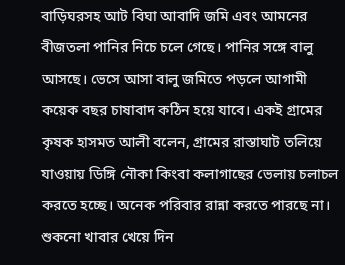বাড়িঘরসহ আট বিঘা আবাদি জমি এবং আমনের বীজতলা পানির নিচে চলে গেছে। পানির সঙ্গে বালু আসছে। ভেসে আসা বালু জমিতে পড়লে আগামী কয়েক বছর চাষাবাদ কঠিন হয়ে যাবে। একই গ্রামের কৃষক হাসমত আলী বলেন, গ্রামের রাস্তাঘাট তলিয়ে যাওয়ায় ডিঙ্গি নৌকা কিংবা কলাগাছের ভেলায় চলাচল করতে হচ্ছে। অনেক পরিবার রান্না করতে পারছে না। শুকনো খাবার খেয়ে দিন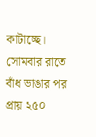কাটাচ্ছে। সোমবার রাতে বাঁধ ভাঙার পর প্রায় ২৫০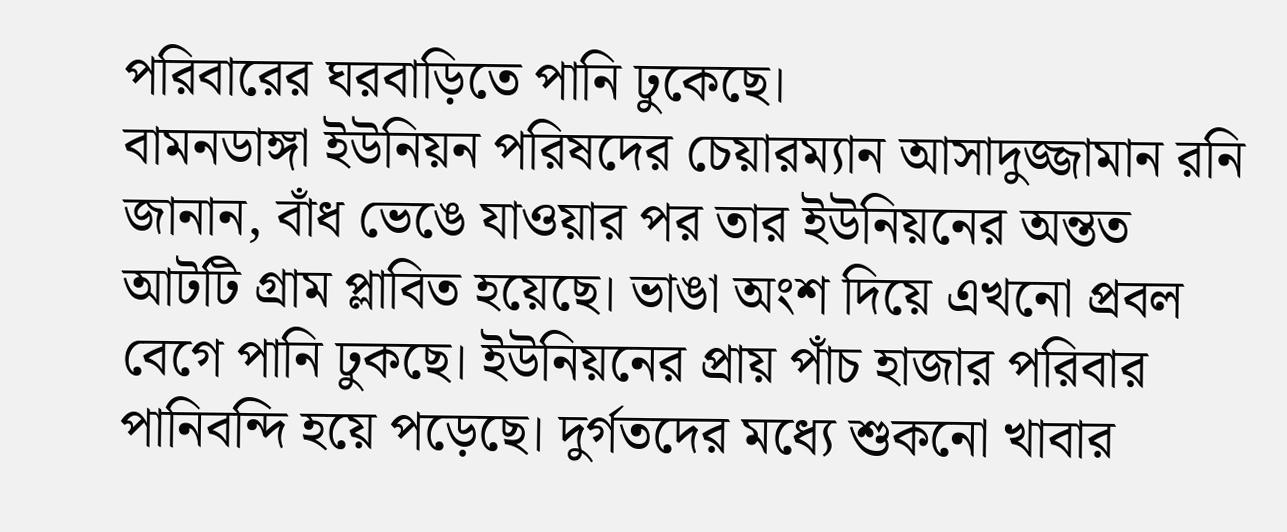পরিবারের ঘরবাড়িতে পানি ঢুকেছে।
বামনডাঙ্গা ইউনিয়ন পরিষদের চেয়ারম্যান আসাদুজ্জামান রনি জানান, বাঁধ ভেঙে যাওয়ার পর তার ইউনিয়নের অন্তত আটটি গ্রাম প্লাবিত হয়েছে। ভাঙা অংশ দিয়ে এখনো প্রবল বেগে পানি ঢুকছে। ইউনিয়নের প্রায় পাঁচ হাজার পরিবার পানিবন্দি হয়ে পড়েছে। দুর্গতদের মধ্যে শুকনো খাবার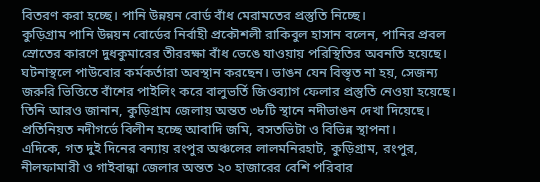বিতরণ করা হচ্ছে। পানি উন্নয়ন বোর্ড বাঁধ মেরামতের প্রস্তুতি নিচ্ছে।
কুড়িগ্রাম পানি উন্নয়ন বোর্ডের নির্বাহী প্রকৌশলী রাকিবুল হাসান বলেন, পানির প্রবল স্রোতের কারণে দুধকুমারের তীররক্ষা বাঁধ ভেঙে যাওয়ায় পরিস্থিতির অবনতি হয়েছে। ঘটনাস্থলে পাউবোর কর্মকর্তারা অবস্থান করছেন। ভাঙন যেন বিস্তৃত না হয়, সেজন্য জরুরি ভিত্তিতে বাঁশের পাইলিং করে বালুভর্তি জিওব্যাগ ফেলার প্রস্তুতি নেওয়া হয়েছে। তিনি আরও জানান, কুড়িগ্রাম জেলায় অন্তত ৩৮টি স্থানে নদীভাঙন দেখা দিয়েছে। প্রতিনিয়ত নদীগর্ভে বিলীন হচ্ছে আবাদি জমি, বসতভিটা ও বিভিন্ন স্থাপনা।
এদিকে, গত দুই দিনের বন্যায় রংপুর অঞ্চলের লালমনিরহাট, কুড়িগ্রাম, রংপুর, নীলফামারী ও গাইবান্ধা জেলার অন্তত ২০ হাজারের বেশি পরিবার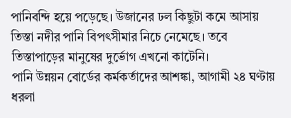পানিবন্দি হয়ে পড়েছে। উজানের ঢল কিছুটা কমে আসায় তিস্তা নদীর পানি বিপৎসীমার নিচে নেমেছে। তবে তিস্তাপাড়ের মানুষের দুর্ভোগ এখনো কাটেনি।
পানি উন্নয়ন বোর্ডের কর্মকর্তাদের আশঙ্কা, আগামী ২৪ ঘণ্টায় ধরলা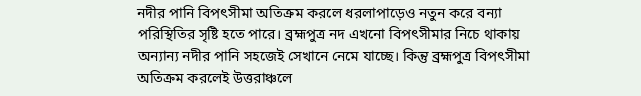নদীর পানি বিপৎসীমা অতিক্রম করলে ধরলাপাড়েও নতুন করে বন্যা পরিস্থিতির সৃষ্টি হতে পারে। ব্রহ্মপুত্র নদ এখনো বিপৎসীমার নিচে থাকায় অন্যান্য নদীর পানি সহজেই সেখানে নেমে যাচ্ছে। কিন্তু ব্রহ্মপুত্র বিপৎসীমা অতিক্রম করলেই উত্তরাঞ্চলে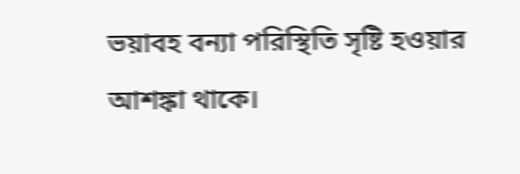ভয়াবহ বন্যা পরিস্থিতি সৃষ্টি হওয়ার আশঙ্কা থাকে।